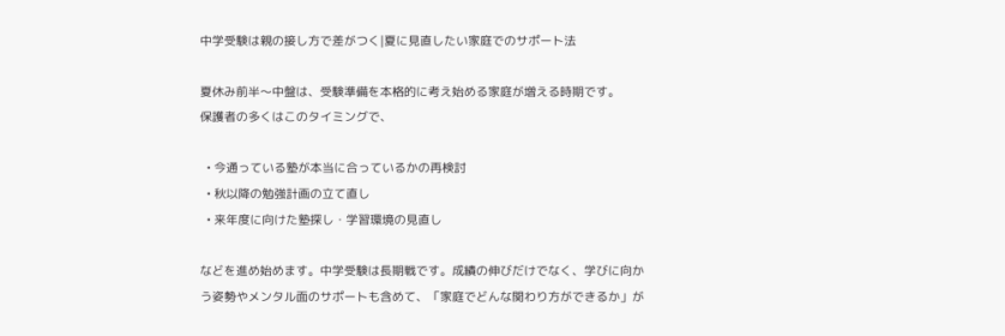中学受験は親の接し方で差がつく|夏に見直したい家庭でのサポート法

夏休み前半〜中盤は、受験準備を本格的に考え始める家庭が増える時期です。
保護者の多くはこのタイミングで、

  • 今通っている塾が本当に合っているかの再検討
  • 秋以降の勉強計画の立て直し
  • 来年度に向けた塾探し・学習環境の見直し

などを進め始めます。中学受験は長期戦です。成績の伸びだけでなく、学びに向かう姿勢やメンタル面のサポートも含めて、「家庭でどんな関わり方ができるか」が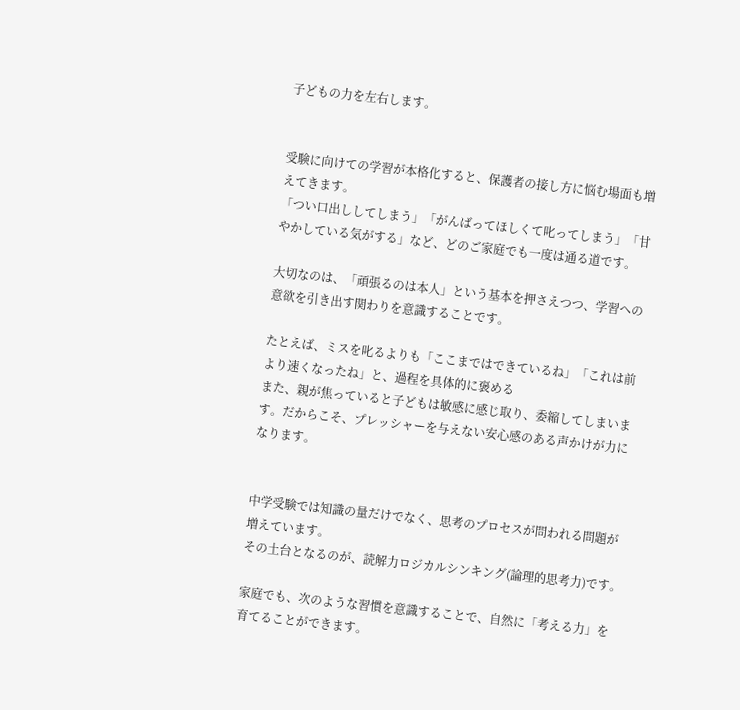子どもの力を左右します。


受験に向けての学習が本格化すると、保護者の接し方に悩む場面も増えてきます。
「つい口出ししてしまう」「がんばってほしくて叱ってしまう」「甘やかしている気がする」など、どのご家庭でも一度は通る道です。

大切なのは、「頑張るのは本人」という基本を押さえつつ、学習への意欲を引き出す関わりを意識することです。

たとえば、ミスを叱るよりも「ここまではできているね」「これは前より速くなったね」と、過程を具体的に褒める
また、親が焦っていると子どもは敏感に感じ取り、委縮してしまいます。だからこそ、プレッシャーを与えない安心感のある声かけが力になります。


中学受験では知識の量だけでなく、思考のプロセスが問われる問題が増えています。
その土台となるのが、読解力ロジカルシンキング(論理的思考力)です。

家庭でも、次のような習慣を意識することで、自然に「考える力」を育てることができます。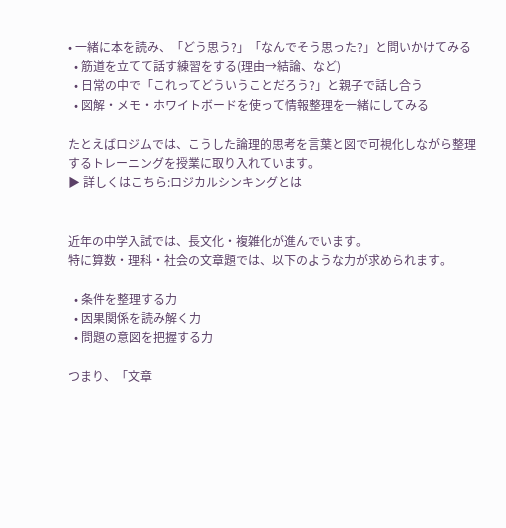• 一緒に本を読み、「どう思う?」「なんでそう思った?」と問いかけてみる
  • 筋道を立てて話す練習をする(理由→結論、など)
  • 日常の中で「これってどういうことだろう?」と親子で話し合う
  • 図解・メモ・ホワイトボードを使って情報整理を一緒にしてみる

たとえばロジムでは、こうした論理的思考を言葉と図で可視化しながら整理するトレーニングを授業に取り入れています。
▶ 詳しくはこちら:ロジカルシンキングとは


近年の中学入試では、長文化・複雑化が進んでいます。
特に算数・理科・社会の文章題では、以下のような力が求められます。

  • 条件を整理する力
  • 因果関係を読み解く力
  • 問題の意図を把握する力

つまり、「文章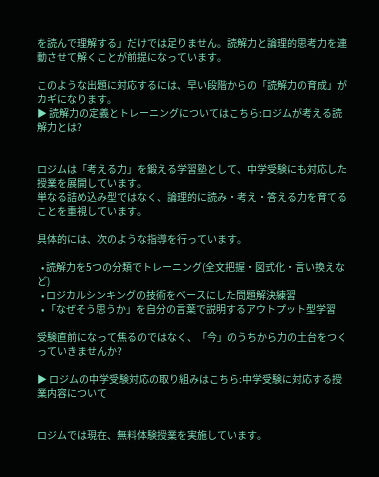を読んで理解する」だけでは足りません。読解力と論理的思考力を連動させて解くことが前提になっています。

このような出題に対応するには、早い段階からの「読解力の育成」がカギになります。
▶ 読解力の定義とトレーニングについてはこちら:ロジムが考える読解力とは?


ロジムは「考える力」を鍛える学習塾として、中学受験にも対応した授業を展開しています。
単なる詰め込み型ではなく、論理的に読み・考え・答える力を育てることを重視しています。

具体的には、次のような指導を行っています。

  • 読解力を5つの分類でトレーニング(全文把握・図式化・言い換えなど)
  • ロジカルシンキングの技術をベースにした問題解決練習
  • 「なぜそう思うか」を自分の言葉で説明するアウトプット型学習

受験直前になって焦るのではなく、「今」のうちから力の土台をつくっていきませんか?

▶ ロジムの中学受験対応の取り組みはこちら:中学受験に対応する授業内容について


ロジムでは現在、無料体験授業を実施しています。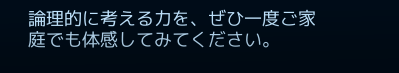論理的に考える力を、ぜひ一度ご家庭でも体感してみてください。